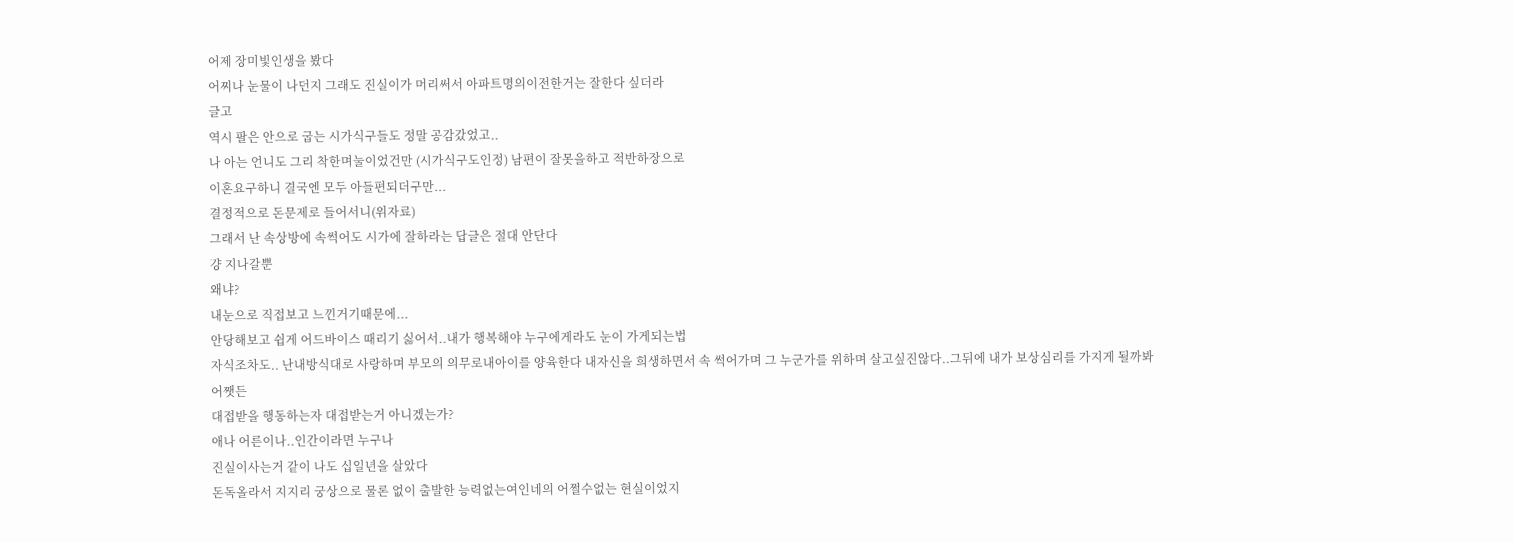어제 장미빛인생을 봤다
어찌나 눈물이 나던지 그래도 진실이가 머리써서 아파트명의이전한거는 잘한다 싶더라
글고
역시 팔은 안으로 굽는 시가식구들도 정말 공감갔었고..
나 아는 언니도 그리 착한며눌이었건만 (시가식구도인정) 남편이 잘못을하고 적반하장으로
이혼요구하니 결국엔 모두 아들편되더구만...
결정적으로 돈문제로 들어서니(위자료)
그래서 난 속상방에 속썩어도 시가에 잘하라는 답글은 절대 안단다
걍 지나갈뿐
왜냐?
내눈으로 직접보고 느낀거기때문에...
안당해보고 쉽게 어드바이스 때리기 싫어서..내가 행복해야 누구에게라도 눈이 가게되는법
자식조차도.. 난내방식대로 사랑하며 부모의 의무로내아이를 양육한다 내자신을 희생하면서 속 썩어가며 그 누군가를 위하며 살고싶진않다..그뒤에 내가 보상심리를 가지게 될까봐
어쨋든
대접받을 행동하는자 대접받는거 아니겠는가?
애나 어른이나..인간이라면 누구나
진실이사는거 같이 나도 십일년을 살았다
돈독올라서 지지리 궁상으로 물론 없이 출발한 능력없는여인네의 어쩔수없는 현실이었지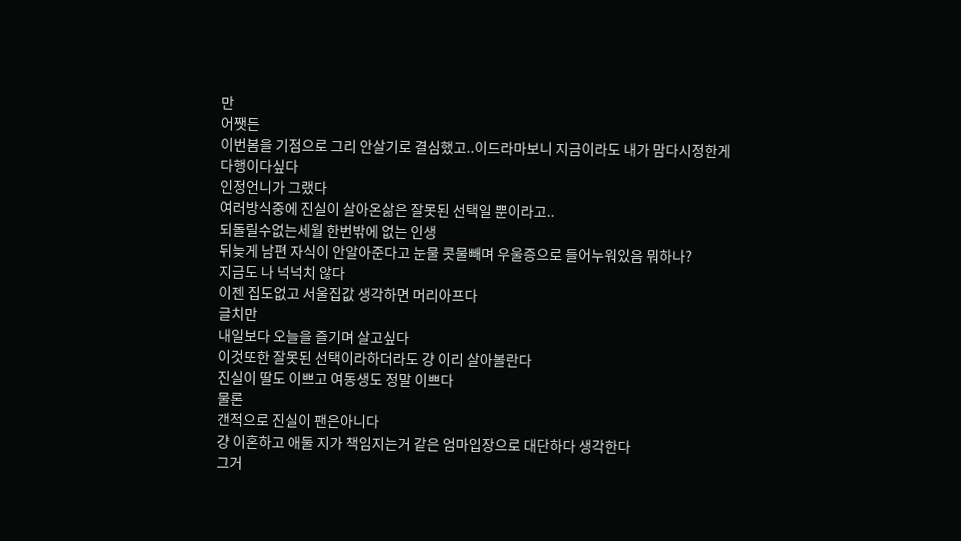만
어쨋든
이번봄을 기점으로 그리 안살기로 결심했고..이드라마보니 지금이라도 내가 맘다시정한게
다행이다싶다
인정언니가 그랬다
여러방식중에 진실이 살아온삶은 잘못된 선택일 뿐이라고..
되돌릴수없는세월 한번밖에 없는 인생
뒤늦게 남편 자식이 안알아준다고 눈물 콧물빼며 우울증으로 들어누워있음 뭐하나?
지금도 나 넉넉치 않다
이젠 집도없고 서울집값 생각하면 머리아프다
글치만
내일보다 오늘을 즐기며 살고싶다
이것또한 잘못된 선택이라하더라도 걍 이리 살아볼란다
진실이 딸도 이쁘고 여동생도 정말 이쁘다
물론
갠적으로 진실이 팬은아니다
걍 이혼하고 애둘 지가 책임지는거 같은 엄마입장으로 대단하다 생각한다
그거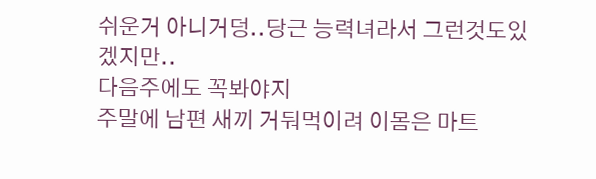쉬운거 아니거덩..당근 능력녀라서 그런것도있겠지만..
다음주에도 꼭봐야지
주말에 남편 새끼 거둬먹이려 이몸은 마트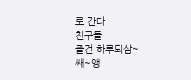로 간다
친구들
즐건 하루되삼~
쌔~앵